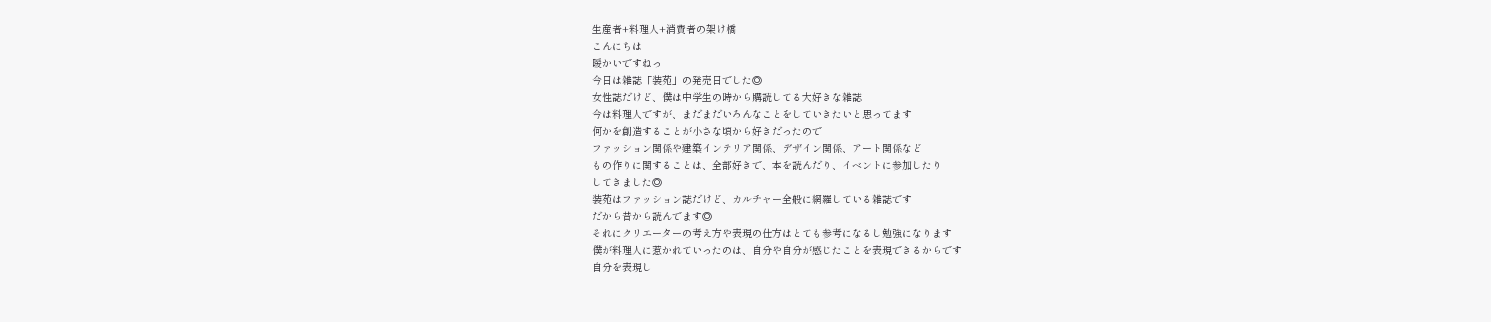生産者+料理人+消費者の架け橋
こんにちは
暖かいですねっ
今日は雑誌「装苑」の発売日でした◎
女性誌だけど、僕は中学生の時から購読してる大好きな雑誌
今は料理人ですが、まだまだいろんなことをしていきたいと思ってます
何かを創造することが小さな頃から好きだったので
ファッション関係や建築インテリア関係、デザイン関係、アート関係など
もの作りに関することは、全部好きで、本を読んだり、イベントに参加したり
してきました◎
装苑はファッション誌だけど、カルチャー全般に網羅している雑誌です
だから昔から読んでます◎
それにクリエーターの考え方や表現の仕方はとても参考になるし勉強になります
僕が料理人に惹かれていったのは、自分や自分が感じたことを表現できるからです
自分を表現し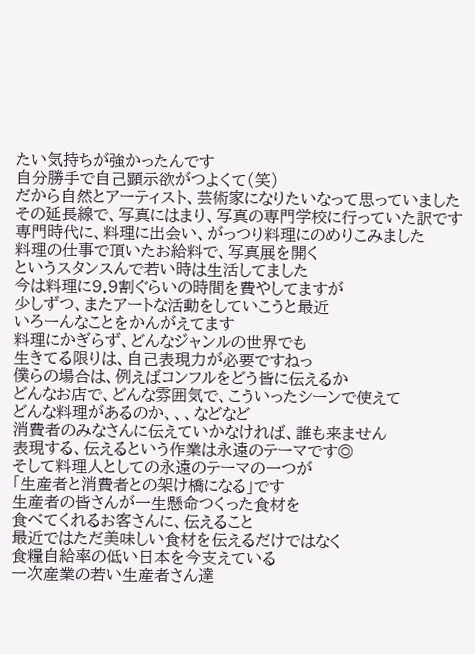たい気持ちが強かったんです
自分勝手で自己顕示欲がつよくて(笑)
だから自然とアーティスト、芸術家になりたいなって思っていました
その延長線で、写真にはまり、写真の専門学校に行っていた訳です
専門時代に、料理に出会い、がっつり料理にのめりこみました
料理の仕事で頂いたお給料で、写真展を開く
というスタンスんで若い時は生活してました
今は料理に9.9割ぐらいの時間を費やしてますが
少しずつ、またアートな活動をしていこうと最近
いろーんなことをかんがえてます
料理にかぎらず、どんなジャンルの世界でも
生きてる限りは、自己表現力が必要ですねっ
僕らの場合は、例えばコンフルをどう皆に伝えるか
どんなお店で、どんな雰囲気で、こういったシーンで使えて
どんな料理があるのか、、、などなど
消費者のみなさんに伝えていかなければ、誰も来ません
表現する、伝えるという作業は永遠のテーマです◎
そして料理人としての永遠のテーマの一つが
「生産者と消費者との架け橋になる」です
生産者の皆さんが一生懸命つくった食材を
食べてくれるお客さんに、伝えること
最近ではただ美味しい食材を伝えるだけではなく
食糧自給率の低い日本を今支えている
一次産業の若い生産者さん達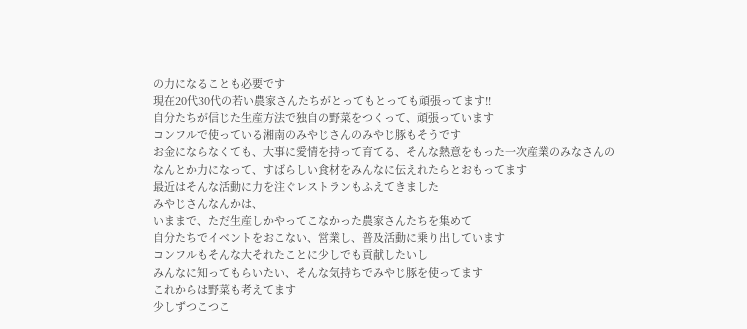の力になることも必要です
現在20代30代の若い農家さんたちがとってもとっても頑張ってます!!
自分たちが信じた生産方法で独自の野菜をつくって、頑張っています
コンフルで使っている湘南のみやじさんのみやじ豚もそうです
お金にならなくても、大事に愛情を持って育てる、そんな熱意をもった一次産業のみなさんの
なんとか力になって、すばらしい食材をみんなに伝えれたらとおもってます
最近はそんな活動に力を注ぐレストランもふえてきました
みやじさんなんかは、
いままで、ただ生産しかやってこなかった農家さんたちを集めて
自分たちでイベントをおこない、営業し、普及活動に乗り出しています
コンフルもそんな大それたことに少しでも貢献したいし
みんなに知ってもらいたい、そんな気持ちでみやじ豚を使ってます
これからは野菜も考えてます
少しずつこつこ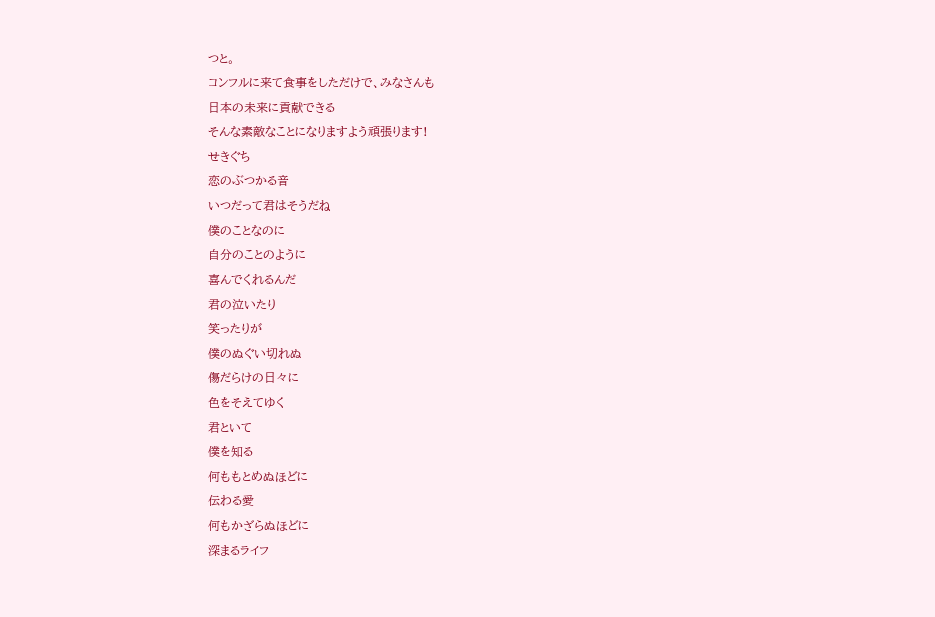つと。
コンフルに来て食事をしただけで、みなさんも
日本の未来に貢献できる
そんな素敵なことになりますよう頑張ります!
せきぐち
恋のぶつかる音
いつだって君はそうだね
僕のことなのに
自分のことのように
喜んでくれるんだ
君の泣いたり
笑ったりが
僕のぬぐい切れぬ
傷だらけの日々に
色をそえてゆく
君といて
僕を知る
何ももとめぬほどに
伝わる愛
何もかざらぬほどに
深まるライフ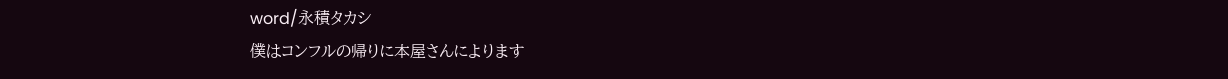word/永積タカシ
僕はコンフルの帰りに本屋さんによります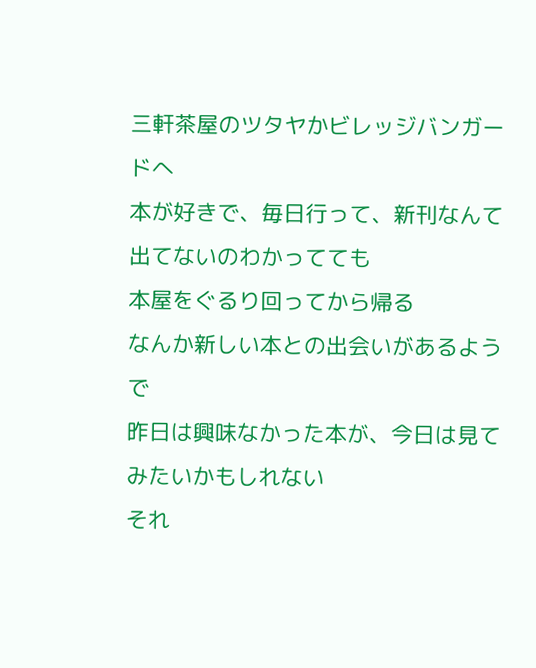三軒茶屋のツタヤかビレッジバンガードへ
本が好きで、毎日行って、新刊なんて出てないのわかってても
本屋をぐるり回ってから帰る
なんか新しい本との出会いがあるようで
昨日は興味なかった本が、今日は見てみたいかもしれない
それ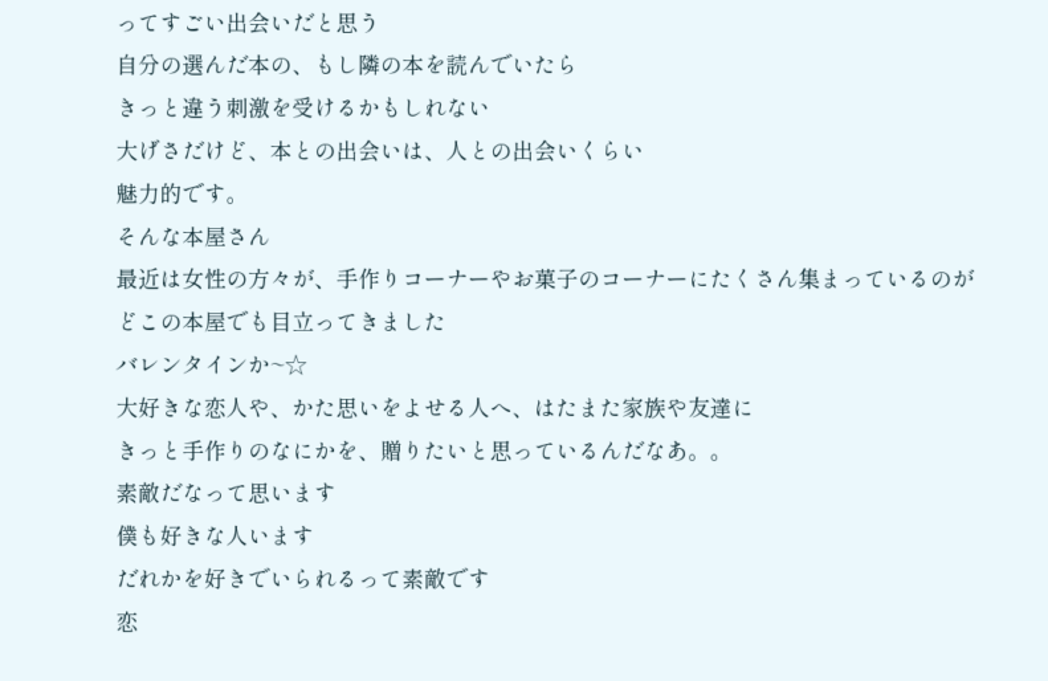ってすごい出会いだと思う
自分の選んだ本の、もし隣の本を読んでいたら
きっと違う刺激を受けるかもしれない
大げさだけど、本との出会いは、人との出会いくらい
魅力的です。
そんな本屋さん
最近は女性の方々が、手作りコーナーやお菓子のコーナーにたくさん集まっているのが
どこの本屋でも目立ってきました
バレンタインか~☆
大好きな恋人や、かた思いをよせる人へ、はたまた家族や友達に
きっと手作りのなにかを、贈りたいと思っているんだなあ。。
素敵だなって思います
僕も好きな人います
だれかを好きでいられるって素敵です
恋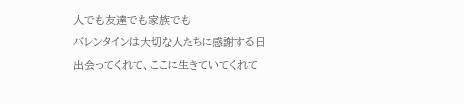人でも友達でも家族でも
バレンタインは大切な人たちに感謝する日
出会ってくれて、ここに生きていてくれて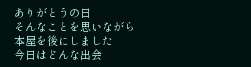ありがとうの日
そんなことを思いながら
本屋を後にしました
今日はどんな出会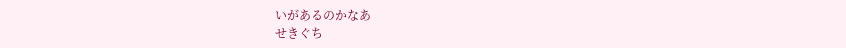いがあるのかなあ
せきぐち